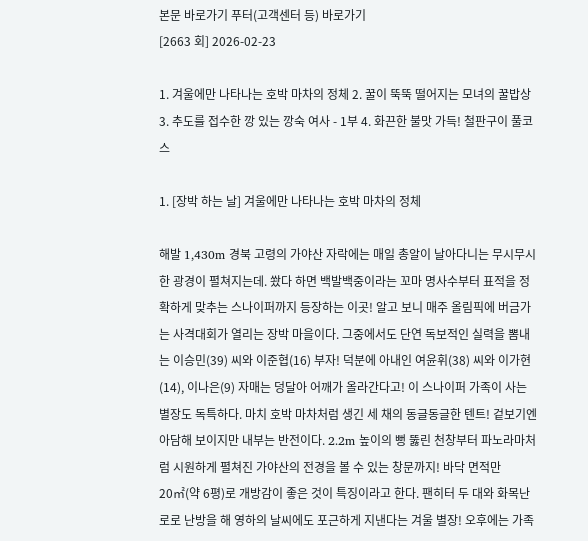본문 바로가기 푸터(고객센터 등) 바로가기
[2663 회] 2026-02-23

1. 겨울에만 나타나는 호박 마차의 정체 2. 꿀이 뚝뚝 떨어지는 모녀의 꿀밥상 3. 추도를 접수한 깡 있는 깡숙 여사 - 1부 4. 화끈한 불맛 가득! 철판구이 풀코스

1. [장박 하는 날] 겨울에만 나타나는 호박 마차의 정체

해발 1,430m 경북 고령의 가야산 자락에는 매일 총알이 날아다니는 무시무시한 광경이 펼쳐지는데. 쐈다 하면 백발백중이라는 꼬마 명사수부터 표적을 정확하게 맞추는 스나이퍼까지 등장하는 이곳! 알고 보니 매주 올림픽에 버금가는 사격대회가 열리는 장박 마을이다. 그중에서도 단연 독보적인 실력을 뽐내는 이승민(39) 씨와 이준협(16) 부자! 덕분에 아내인 여윤휘(38) 씨와 이가현(14), 이나은(9) 자매는 덩달아 어깨가 올라간다고! 이 스나이퍼 가족이 사는 별장도 독특하다. 마치 호박 마차처럼 생긴 세 채의 동글동글한 텐트! 겉보기엔 아담해 보이지만 내부는 반전이다. 2.2m 높이의 뻥 뚫린 천창부터 파노라마처럼 시원하게 펼쳐진 가야산의 전경을 볼 수 있는 창문까지! 바닥 면적만 20㎡(약 6평)로 개방감이 좋은 것이 특징이라고 한다. 팬히터 두 대와 화목난로로 난방을 해 영하의 날씨에도 포근하게 지낸다는 겨울 별장! 오후에는 가족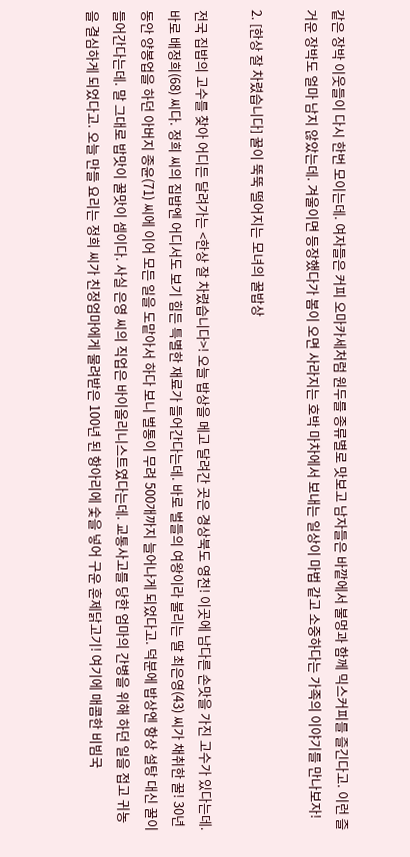같은 장박 이웃들이 다시 한번 모이는데. 여자들은 커피 오마카세처럼 원두를 종류별로 맛보고 남자들은 바깥에서 불멍과 함께 믹스커피를 즐긴다고. 이런 즐거운 장박도 얼마 남지 않았는데. 겨울이면 등장했다가 봄이 오면 사라지는 호박 마차에서 보내는 일상이 마법 같고 소중하다는 가족의 이야기를 만나보자!

2. [한상 잘 차렸습니다] 꿀이 뚝뚝 떨어지는 모녀의 꿀밥상

전국 집밥의 고수를 찾아 어디든 달려가는 <한상 잘 차렸습니다>! 오늘 밥상을 메고 달려간 곳은 경상북도 영천! 이곳에 남다른 손맛을 가진 고수가 있다는데. 바로 배정희(68) 씨다. 정희 씨의 집밥엔 어디서도 보기 힘든 특별한 재료가 들어간다는데. 바로 벌들의 여왕이라 불리는 딸 최은영(43) 씨가 채취한 꿀! 30년 동안 양봉업을 하던 아버지 종윤(71) 씨에 이어 모든 일을 도맡아서 하다 보니 벌통이 무려 500개까지 늘어나게 되었다고. 덕분에 밥상엔 항상 설탕 대신 꿀이 들어간다는데. 말 그대로 밥맛이 꿀맛이 셈이다. 사실 은영 씨의 직업은 바이올리니스트였다는데. 교통사고를 당한 엄마의 간병을 위해 하던 일을 접고 귀농을 결심하게 되었다고. 오늘 만들 요리는 정희 씨가 친정엄마에게 물려받은 100년 된 항아리에 숯을 넣어 구운 훈제닭고기! 여기에 매콤한 비빔국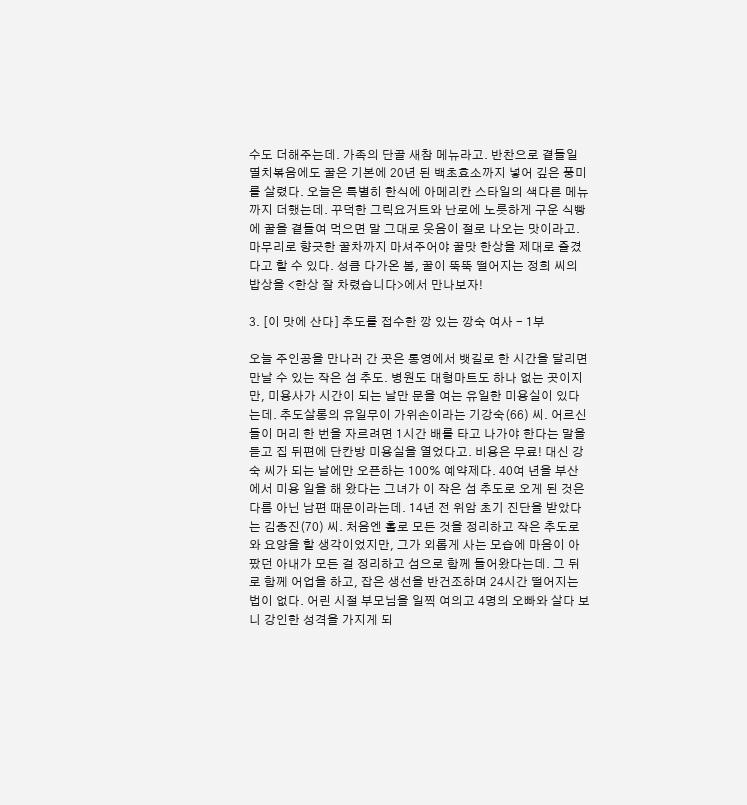수도 더해주는데. 가족의 단골 새참 메뉴라고. 반찬으로 곁들일 멸치볶음에도 꿀은 기본에 20년 된 백초효소까지 넣어 깊은 풍미를 살렸다. 오늘은 특별히 한식에 아메리칸 스타일의 색다른 메뉴까지 더했는데. 꾸덕한 그릭요거트와 난로에 노릇하게 구운 식빵에 꿀을 곁들여 먹으면 말 그대로 웃음이 절로 나오는 맛이라고. 마무리로 향긋한 꿀차까지 마셔주어야 꿀맛 한상을 제대로 즐겼다고 할 수 있다. 성큼 다가온 봄, 꿀이 뚝뚝 떨어지는 정희 씨의 밥상을 <한상 잘 차렸습니다>에서 만나보자!

3. [이 맛에 산다] 추도를 접수한 깡 있는 깡숙 여사 - 1부

오늘 주인공을 만나러 간 곳은 통영에서 뱃길로 한 시간을 달리면 만날 수 있는 작은 섬 추도. 병원도 대형마트도 하나 없는 곳이지만, 미용사가 시간이 되는 날만 문을 여는 유일한 미용실이 있다는데. 추도살롱의 유일무이 가위손이라는 기강숙(66) 씨. 어르신들이 머리 한 번을 자르려면 1시간 배를 타고 나가야 한다는 말을 듣고 집 뒤편에 단칸방 미용실을 열었다고. 비용은 무료! 대신 강숙 씨가 되는 날에만 오픈하는 100% 예약제다. 40여 년을 부산에서 미용 일을 해 왔다는 그녀가 이 작은 섬 추도로 오게 된 것은 다름 아닌 남편 때문이라는데. 14년 전 위암 초기 진단을 받았다는 김종진(70) 씨. 처음엔 홀로 모든 것을 정리하고 작은 추도로 와 요양을 할 생각이었지만, 그가 외롭게 사는 모습에 마음이 아팠던 아내가 모든 걸 정리하고 섬으로 함께 들어왔다는데. 그 뒤로 함께 어업을 하고, 잡은 생선을 반건조하며 24시간 떨어지는 법이 없다. 어린 시절 부모님을 일찍 여의고 4명의 오빠와 살다 보니 강인한 성격을 가지게 되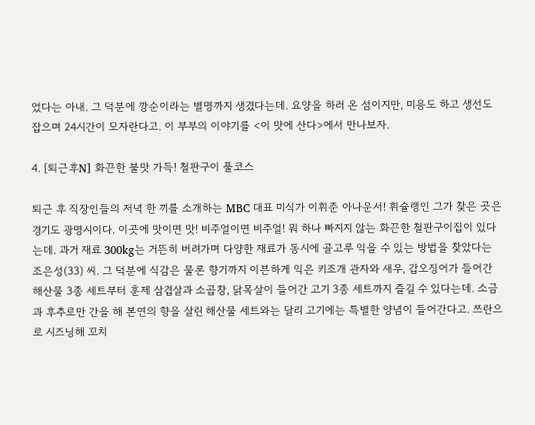었다는 아내. 그 덕분에 깡순이라는 별명까지 생겼다는데. 요양을 하러 온 섬이지만, 미용도 하고 생선도 잡으며 24시간이 모자란다고. 이 부부의 이야기를 <이 맛에 산다>에서 만나보자.

4. [퇴근후N] 화끈한 불맛 가득! 철판구이 풀코스

퇴근 후 직장인들의 저녁 한 끼를 소개하는 MBC 대표 미식가 이휘준 아나운서! 휘슐랭인 그가 찾은 곳은 경기도 광명시이다. 이곳에 맛이면 맛! 비주얼이면 비주얼! 뭐 하나 빠지지 않는 화끈한 철판구이집이 있다는데. 과거 재료 300kg는 거뜬히 버려가며 다양한 재료가 동시에 골고루 익을 수 있는 방법을 찾았다는 조은성(33) 씨. 그 덕분에 식감은 물론 향기까지 이븐하게 익은 키조개 관자와 새우, 갑오징어가 들어간 해산물 3종 세트부터 훈제 삼겹살과 소곱창, 닭목살이 들어간 고기 3종 세트까지 즐길 수 있다는데. 소금과 후추로만 간을 해 본연의 향을 살린 해산물 세트와는 달리 고기에는 특별한 양념이 들어간다고. 쯔란으로 시즈닝해 꼬치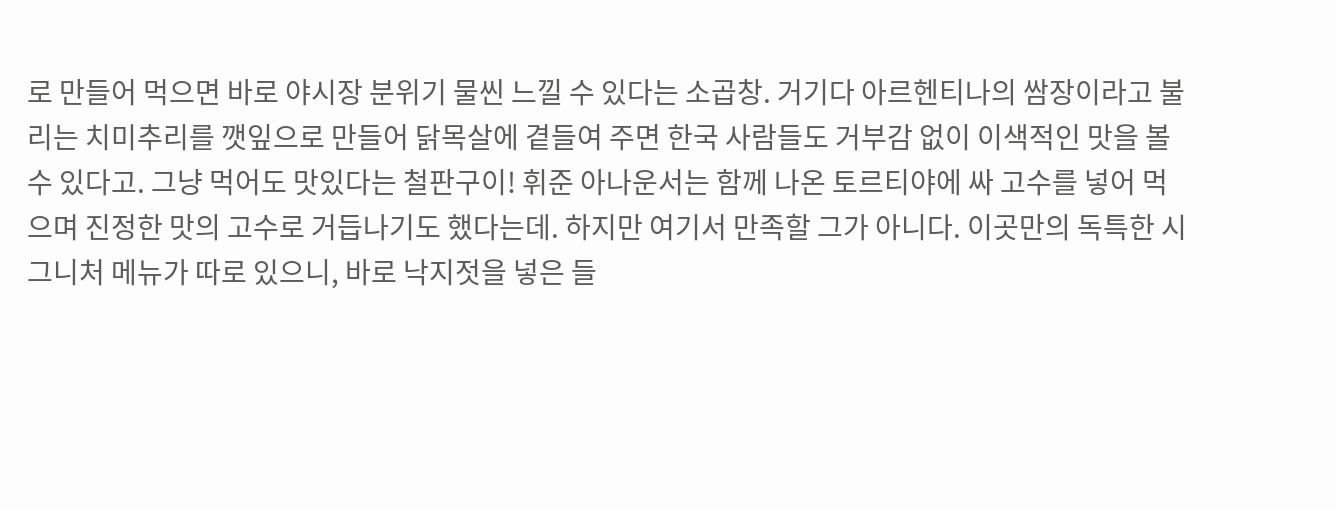로 만들어 먹으면 바로 야시장 분위기 물씬 느낄 수 있다는 소곱창. 거기다 아르헨티나의 쌈장이라고 불리는 치미추리를 깻잎으로 만들어 닭목살에 곁들여 주면 한국 사람들도 거부감 없이 이색적인 맛을 볼 수 있다고. 그냥 먹어도 맛있다는 철판구이! 휘준 아나운서는 함께 나온 토르티야에 싸 고수를 넣어 먹으며 진정한 맛의 고수로 거듭나기도 했다는데. 하지만 여기서 만족할 그가 아니다. 이곳만의 독특한 시그니처 메뉴가 따로 있으니, 바로 낙지젓을 넣은 들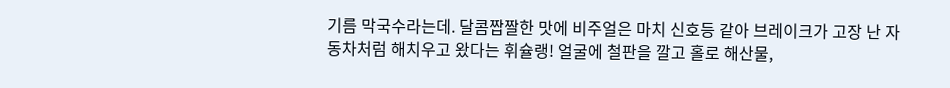기름 막국수라는데. 달콤짭짤한 맛에 비주얼은 마치 신호등 같아 브레이크가 고장 난 자동차처럼 해치우고 왔다는 휘슐랭! 얼굴에 철판을 깔고 홀로 해산물,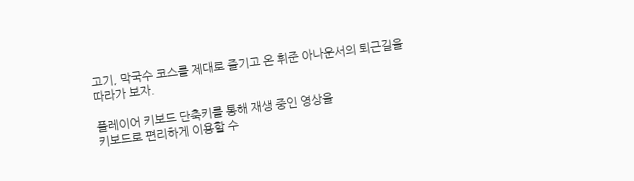고기, 막국수 코스를 제대로 즐기고 온 휘준 아나운서의 퇴근길을 따라가 보자.

플레이어 키보드 단축키를 통해 재생 중인 영상을
키보드로 편리하게 이용할 수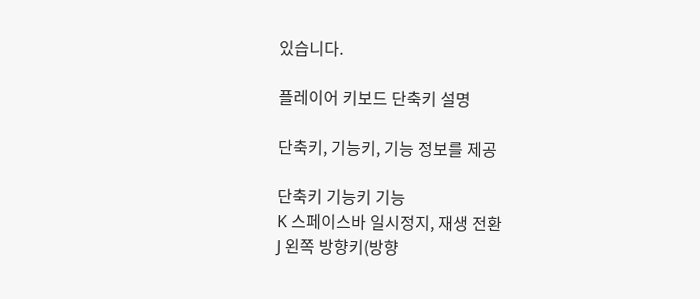있습니다.

플레이어 키보드 단축키 설명

단축키, 기능키, 기능 정보를 제공

단축키 기능키 기능
K 스페이스바 일시정지, 재생 전환
J 왼쪽 방향키(방향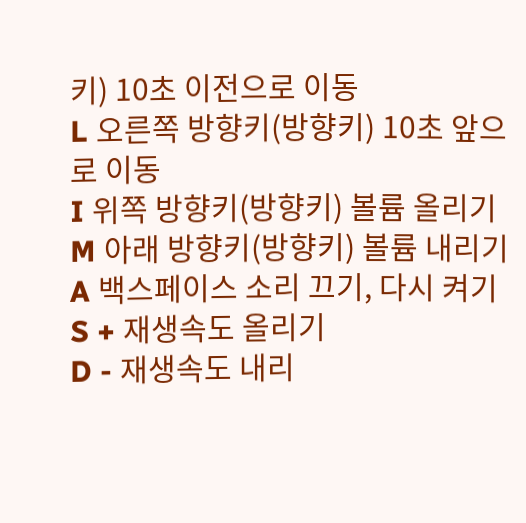키) 10초 이전으로 이동
L 오른쪽 방향키(방향키) 10초 앞으로 이동
I 위쪽 방향키(방향키) 볼륨 올리기
M 아래 방향키(방향키) 볼륨 내리기
A 백스페이스 소리 끄기, 다시 켜기
S + 재생속도 올리기
D - 재생속도 내리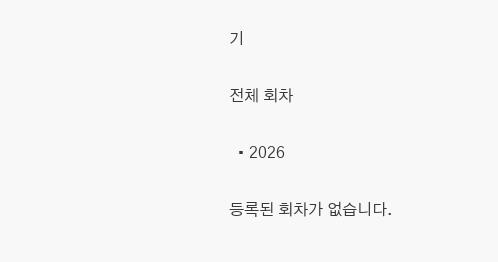기

전체 회차

  • 2026

등록된 회차가 없습니다.